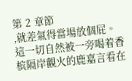第 2 章節
,就差氣得當場放個屁。
這一切自然被一旁喝着香槟隔岸觀火的鹿嘉言看在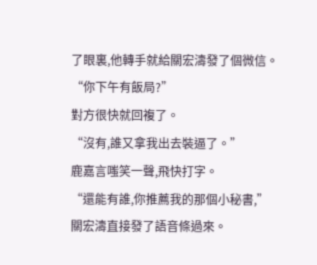了眼裏,他轉手就給關宏濤發了個微信。
“你下午有飯局?”
對方很快就回複了。
“沒有,誰又拿我出去裝逼了。”
鹿嘉言嗤笑一聲,飛快打字。
“還能有誰,你推薦我的那個小秘書,”
關宏濤直接發了語音條過來。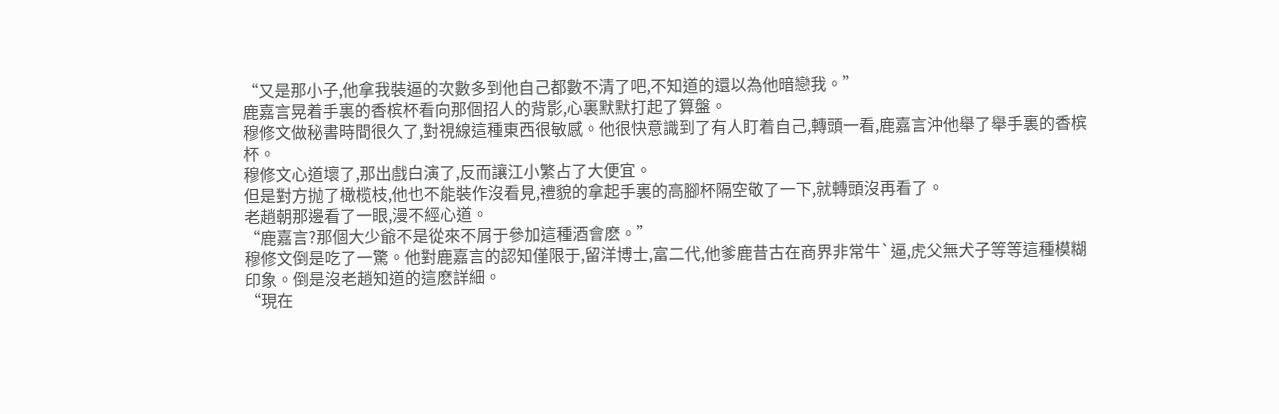“又是那小子,他拿我裝逼的次數多到他自己都數不清了吧,不知道的還以為他暗戀我。”
鹿嘉言晃着手裏的香槟杯看向那個招人的背影,心裏默默打起了算盤。
穆修文做秘書時間很久了,對視線這種東西很敏感。他很快意識到了有人盯着自己,轉頭一看,鹿嘉言沖他舉了舉手裏的香槟杯。
穆修文心道壞了,那出戲白演了,反而讓江小繁占了大便宜。
但是對方抛了橄榄枝,他也不能裝作沒看見,禮貌的拿起手裏的高腳杯隔空敬了一下,就轉頭沒再看了。
老趙朝那邊看了一眼,漫不經心道。
“鹿嘉言?那個大少爺不是從來不屑于參加這種酒會麽。”
穆修文倒是吃了一驚。他對鹿嘉言的認知僅限于,留洋博士,富二代,他爹鹿昔古在商界非常牛`逼,虎父無犬子等等這種模糊印象。倒是沒老趙知道的這麽詳細。
“現在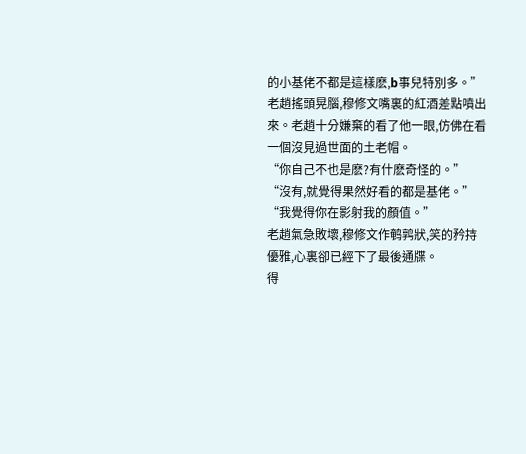的小基佬不都是這樣麽,b事兒特別多。”
老趙搖頭晃腦,穆修文嘴裏的紅酒差點噴出來。老趙十分嫌棄的看了他一眼,仿佛在看一個沒見過世面的土老帽。
“你自己不也是麽?有什麽奇怪的。”
“沒有,就覺得果然好看的都是基佬。”
“我覺得你在影射我的顏值。”
老趙氣急敗壞,穆修文作鹌鹑狀,笑的矜持優雅,心裏卻已經下了最後通牒。
得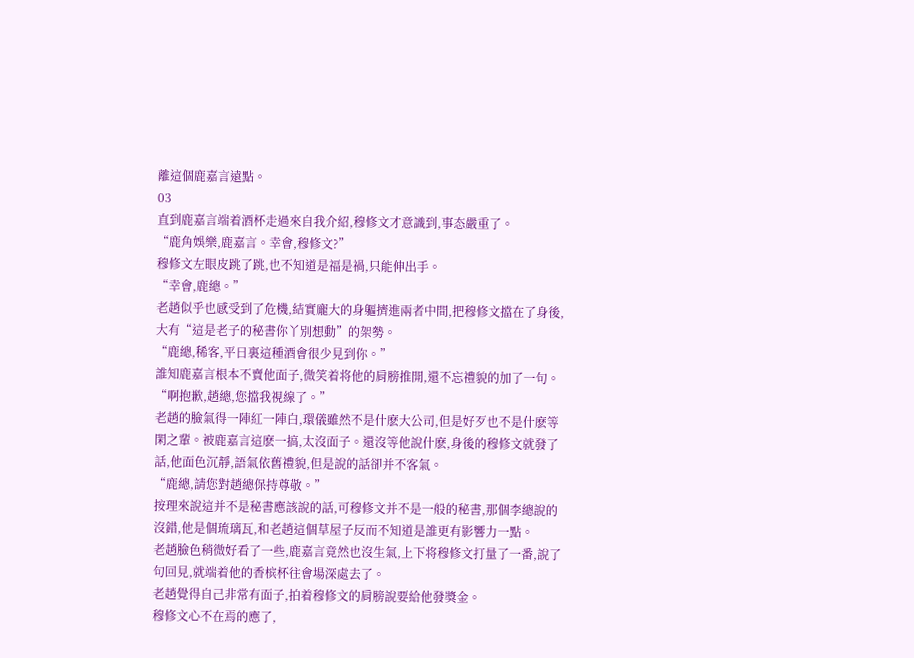離這個鹿嘉言遠點。
03
直到鹿嘉言端着酒杯走過來自我介紹,穆修文才意識到,事态嚴重了。
“鹿角娛樂,鹿嘉言。幸會,穆修文?”
穆修文左眼皮跳了跳,也不知道是福是禍,只能伸出手。
“幸會,鹿總。”
老趙似乎也感受到了危機,結實龐大的身軀擠進兩者中間,把穆修文擋在了身後,大有“這是老子的秘書你丫別想動”的架勢。
“鹿總,稀客,平日裏這種酒會很少見到你。”
誰知鹿嘉言根本不賣他面子,微笑着将他的肩膀推開,還不忘禮貌的加了一句。
“啊抱歉,趙總,您擋我視線了。”
老趙的臉氣得一陣紅一陣白,環儀雖然不是什麽大公司,但是好歹也不是什麽等閑之輩。被鹿嘉言這麽一搞,太沒面子。還沒等他說什麽,身後的穆修文就發了話,他面色沉靜,語氣依舊禮貌,但是說的話卻并不客氣。
“鹿總,請您對趙總保持尊敬。”
按理來說這并不是秘書應該說的話,可穆修文并不是一般的秘書,那個李總說的沒錯,他是個琉璃瓦,和老趙這個草屋子反而不知道是誰更有影響力一點。
老趙臉色稍微好看了一些,鹿嘉言竟然也沒生氣,上下将穆修文打量了一番,說了句回見,就端着他的香槟杯往會場深處去了。
老趙覺得自己非常有面子,拍着穆修文的肩膀說要給他發獎金。
穆修文心不在焉的應了,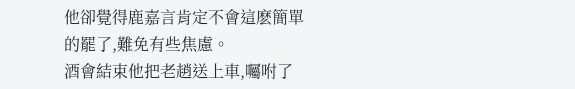他卻覺得鹿嘉言肯定不會這麽簡單的罷了,難免有些焦慮。
酒會結束他把老趙送上車,囑咐了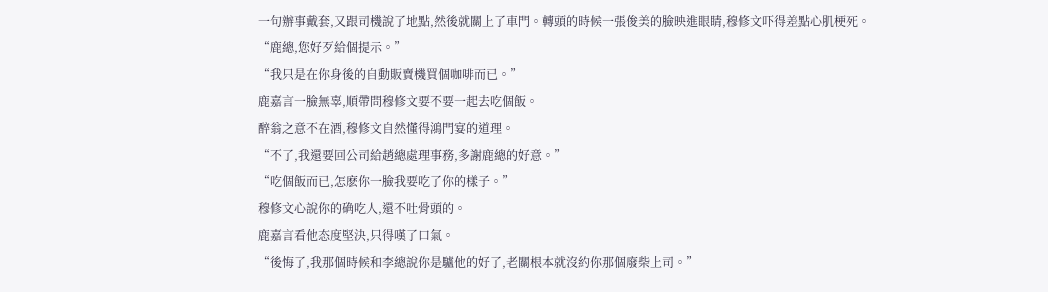一句辦事戴套,又跟司機說了地點,然後就關上了車門。轉頭的時候一張俊美的臉映進眼睛,穆修文吓得差點心肌梗死。
“鹿總,您好歹給個提示。”
“我只是在你身後的自動販賣機買個咖啡而已。”
鹿嘉言一臉無辜,順帶問穆修文要不要一起去吃個飯。
醉翁之意不在酒,穆修文自然懂得鴻門宴的道理。
“不了,我還要回公司給趙總處理事務,多謝鹿總的好意。”
“吃個飯而已,怎麽你一臉我要吃了你的樣子。”
穆修文心說你的确吃人,還不吐骨頭的。
鹿嘉言看他态度堅決,只得嘆了口氣。
“後悔了,我那個時候和李總說你是驢他的好了,老關根本就沒約你那個廢柴上司。”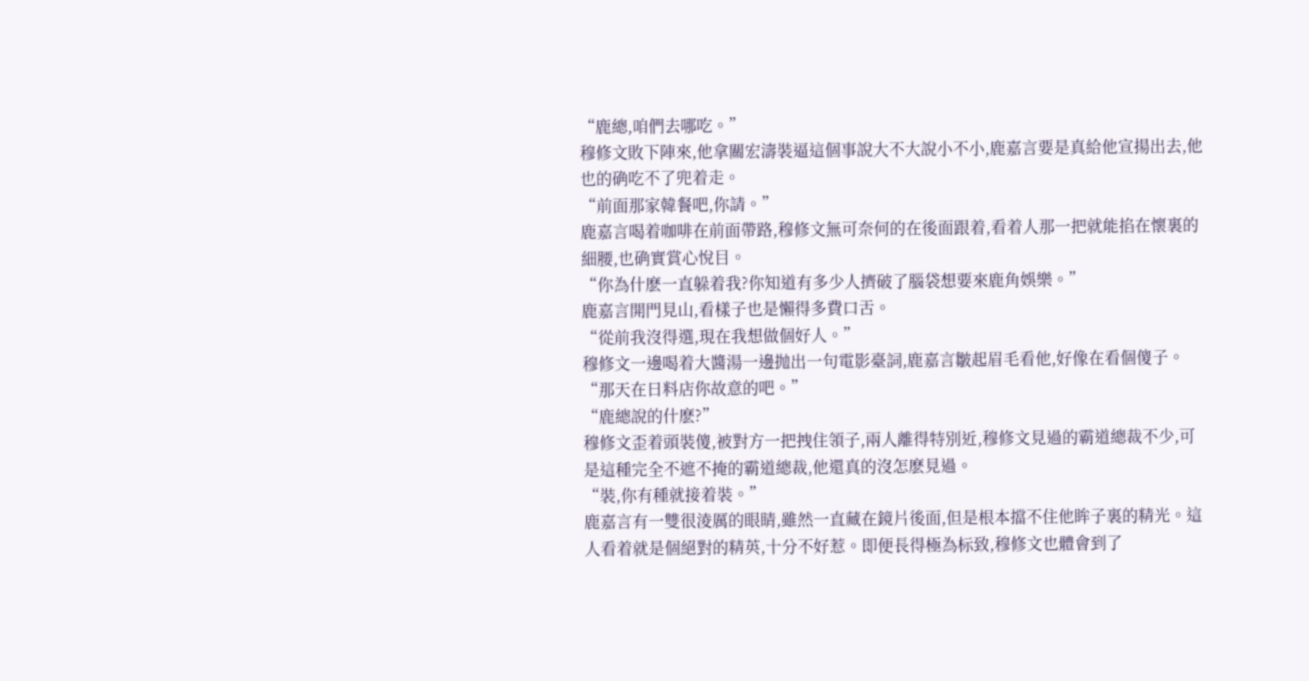“鹿總,咱們去哪吃。”
穆修文敗下陣來,他拿關宏濤裝逼這個事說大不大說小不小,鹿嘉言要是真給他宣揚出去,他也的确吃不了兜着走。
“前面那家韓餐吧,你請。”
鹿嘉言喝着咖啡在前面帶路,穆修文無可奈何的在後面跟着,看着人那一把就能掐在懷裏的細腰,也确實賞心悅目。
“你為什麽一直躲着我?你知道有多少人擠破了腦袋想要來鹿角娛樂。”
鹿嘉言開門見山,看樣子也是懶得多費口舌。
“從前我沒得選,現在我想做個好人。”
穆修文一邊喝着大醬湯一邊抛出一句電影臺詞,鹿嘉言皺起眉毛看他,好像在看個傻子。
“那天在日料店你故意的吧。”
“鹿總說的什麽?”
穆修文歪着頭裝傻,被對方一把拽住領子,兩人離得特別近,穆修文見過的霸道總裁不少,可是這種完全不遮不掩的霸道總裁,他還真的沒怎麽見過。
“裝,你有種就接着裝。”
鹿嘉言有一雙很淩厲的眼睛,雖然一直藏在鏡片後面,但是根本擋不住他眸子裏的精光。這人看着就是個絕對的精英,十分不好惹。即便長得極為标致,穆修文也體會到了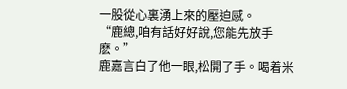一股從心裏湧上來的壓迫感。
“鹿總,咱有話好好說,您能先放手麽。”
鹿嘉言白了他一眼,松開了手。喝着米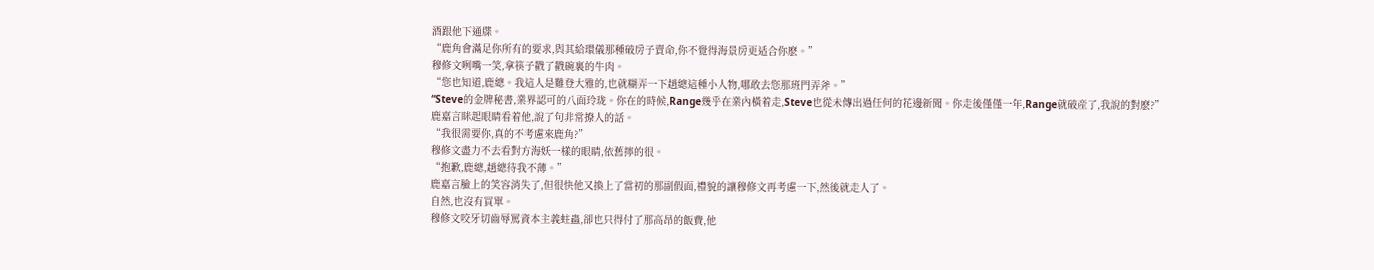酒跟他下通牒。
“鹿角會滿足你所有的要求,與其給環儀那種破房子賣命,你不覺得海景房更适合你麽。”
穆修文咧嘴一笑,拿筷子戳了戳碗裏的牛肉。
“您也知道,鹿總。我這人是難登大雅的,也就糊弄一下趙總這種小人物,哪敢去您那班門弄斧。”
“Steve的金牌秘書,業界認可的八面玲珑。你在的時候,Range幾乎在業內橫着走,Steve也從未傳出過任何的花邊新聞。你走後僅僅一年,Range就破産了,我說的對麽?”
鹿嘉言眯起眼睛看着他,說了句非常撩人的話。
“我很需要你,真的不考慮來鹿角?”
穆修文盡力不去看對方海妖一樣的眼睛,依舊擰的很。
“抱歉,鹿總,趙總待我不薄。”
鹿嘉言臉上的笑容消失了,但很快他又換上了當初的那副假面,禮貌的讓穆修文再考慮一下,然後就走人了。
自然,也沒有買單。
穆修文咬牙切齒辱罵資本主義蛀蟲,卻也只得付了那高昂的飯費,他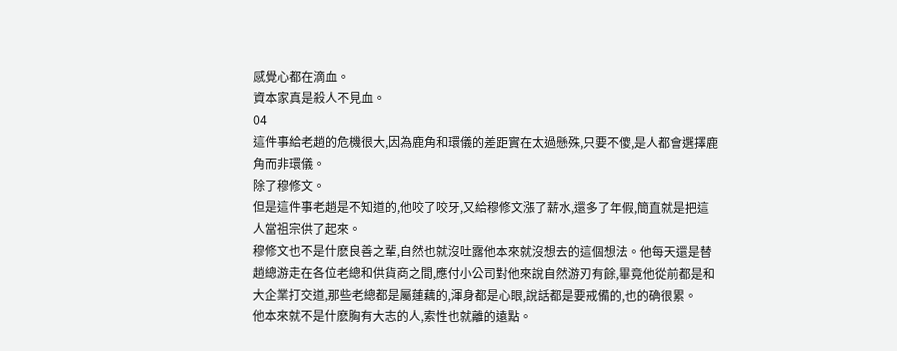感覺心都在滴血。
資本家真是殺人不見血。
04
這件事給老趙的危機很大,因為鹿角和環儀的差距實在太過懸殊,只要不傻,是人都會選擇鹿角而非環儀。
除了穆修文。
但是這件事老趙是不知道的,他咬了咬牙,又給穆修文漲了薪水,還多了年假,簡直就是把這人當祖宗供了起來。
穆修文也不是什麽良善之輩,自然也就沒吐露他本來就沒想去的這個想法。他每天還是替趙總游走在各位老總和供貨商之間,應付小公司對他來說自然游刃有餘,畢竟他從前都是和大企業打交道,那些老總都是屬蓮藕的,渾身都是心眼,說話都是要戒備的,也的确很累。
他本來就不是什麽胸有大志的人,索性也就離的遠點。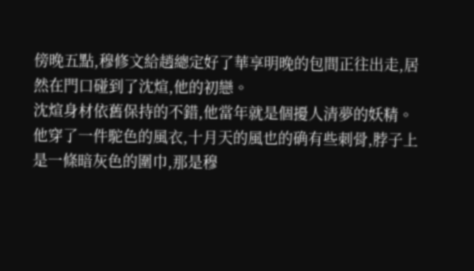傍晚五點,穆修文給趙總定好了華享明晚的包間正往出走,居然在門口碰到了沈煊,他的初戀。
沈煊身材依舊保持的不錯,他當年就是個擾人清夢的妖精。
他穿了一件駝色的風衣,十月天的風也的确有些刺骨,脖子上是一條暗灰色的圍巾,那是穆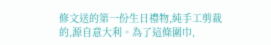修文送的第一份生日禮物,純手工剪裁的,源自意大利。為了這條圍巾,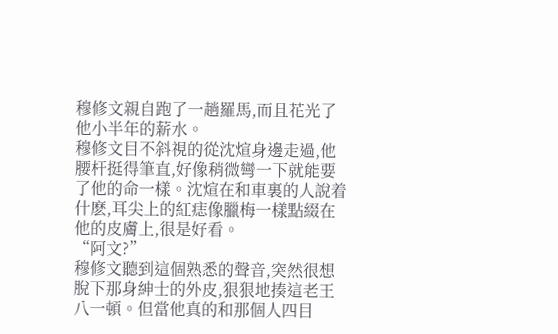穆修文親自跑了一趟羅馬,而且花光了他小半年的薪水。
穆修文目不斜視的從沈煊身邊走過,他腰杆挺得筆直,好像稍微彎一下就能要了他的命一樣。沈煊在和車裏的人說着什麽,耳尖上的紅痣像臘梅一樣點綴在他的皮膚上,很是好看。
“阿文?”
穆修文聽到這個熟悉的聲音,突然很想脫下那身紳士的外皮,狠狠地揍這老王八一頓。但當他真的和那個人四目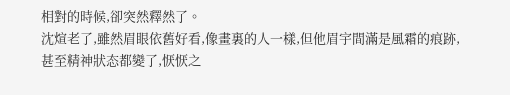相對的時候,卻突然釋然了。
沈煊老了,雖然眉眼依舊好看,像畫裏的人一樣,但他眉宇間滿是風霜的痕跡,甚至精神狀态都變了,恹恹之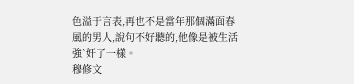色溢于言表,再也不是當年那個滿面春風的男人,說句不好聽的,他像是被生活強`奸了一樣。
穆修文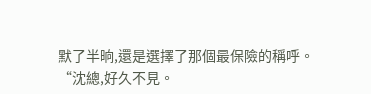默了半晌,還是選擇了那個最保險的稱呼。
“沈總,好久不見。